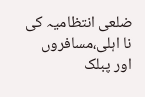ضلعی انتظامیہ کی نا اہلی،مسافروں اور پبلک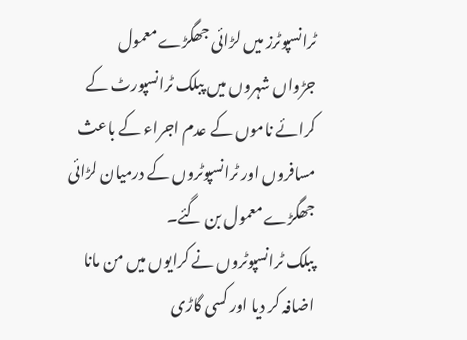ٹرانسپوٹرز میں لڑائی جھگڑے معمول
جڑواں شہروں میں پبلک ٹرانسپورٹ کے کرائے ناموں کے عدم اجراء کے باعث مسافروں اور ٹرانسپوٹروں کے درمیان لڑائی جھگڑے معمول بن گئے۔
پبلک ٹرانسپوٹروں نے کرایوں میں من مانا اضافہ کر دیا اور کسی گاڑی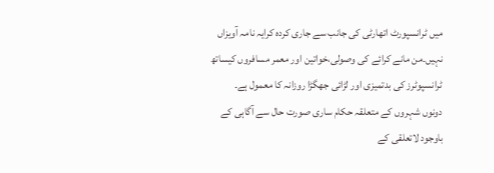میں ٹرانسپورٹ اتھارٹی کی جانب سے جاری کردہ کرایہ نامہ آویزاں نہیں۔من مانے کرائے کی وصولی،خواتین اور معمر مسافروں کیساتھ ٹرانسپوٹرز کی بدتمیزی اور لڑائی جھگڑا روزانہ کا معمول ہے۔
دونوں شہروں کے متعلقہ حکام ساری صورت حال سے آگاہی کے باوجود لاتعلقی کے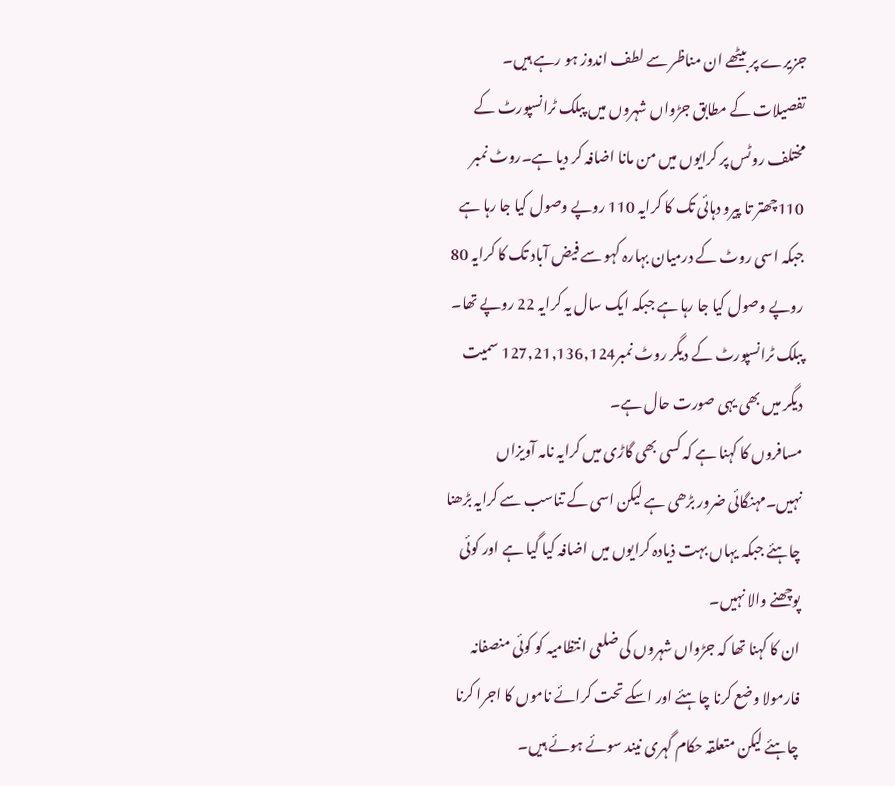جزیرے پر بیٹھے ان مناظر سے لطف اندوز ہو رہے ہیں۔
تفصیلات کے مطابق جڑواں شہروں میں پبلک ٹرانسپورٹ کے مختلف روٹس پر کرایوں میں من مانا اضافہ کر دیا ہے۔روٹ نمبر 110چھتر تا پیرو دہائی تک کا کرایہ 110 روپے وصول کیا جا رہا ہے جبکہ اسی روٹ کے درمیان بہارہ کہو سے فیض آباد تک کا کرایہ 80 روپے وصول کیا جا رہا ہے جبکہ ایک سال یہ کرایہ 22 روپے تھا۔
پبلک ٹرانسپورٹ کے دیگر روٹ نمبر127,21,136,124 سمیت دیگر میں بھی یہی صورت حال ہے۔
مسافروں کا کہنا ہے کہ کسی بھی گاڑی میں کرایہ نامہ آویزاں نہیں۔مہنگائی ضرور بڑھی ہے لیکن اسی کے تناسب سے کرایہ بڑھنا چاہئے جبکہ یہاں بہت ذیادہ کرایوں میں اضافہ کیا گیا ہے اور کوئی پوچھنے والا نہیں۔
ان کا کہنا تھا کہ جڑواں شہروں کی ضلعی انتظامیہ کو کوئی منصفانہ فارمولا وضع کرنا چاہئے اور اسکے تحت کرائے ناموں کا اجرا کرنا چاہئے لیکن متعلقہ حکام گہری نیند سوئے ہوئے ہیں۔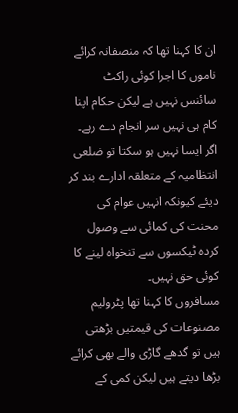ان کا کہنا تھا کہ منصفانہ کرائے ناموں کا اجرا کوئی راکٹ سائنس نہیں ہے لیکن حکام اپنا کام ہی نہیں سر انجام دے رہے۔ اگر ایسا نہیں ہو سکتا تو ضلعی انتظامیہ کے متعلقہ ادارے بند کر دیئے کیونکہ انہیں عوام کی محنت کی کمائی سے وصول کردہ ٹیکسوں سے تنخواہ لینے کا کوئی حق نہیں۔
مسافروں کا کہنا تھا پٹرولیم مصنوعات کی قیمتیں بڑھتی ہیں تو گدھے گاڑی والے بھی کرائے بڑھا دیتے ہیں لیکن کمی کے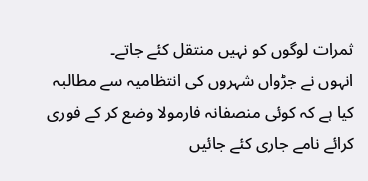ثمرات لوگوں کو نہیں منتقل کئے جاتے۔
انہوں نے جڑواں شہروں کی انتظامیہ سے مطالبہ کیا ہے کہ کوئی منصفانہ فارمولا وضع کر کے فوری کرائے نامے جاری کئے جائیں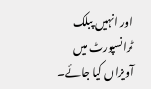اور انہیں پبلک ٹرانسپورٹ میں آویزاں کیا جائے۔